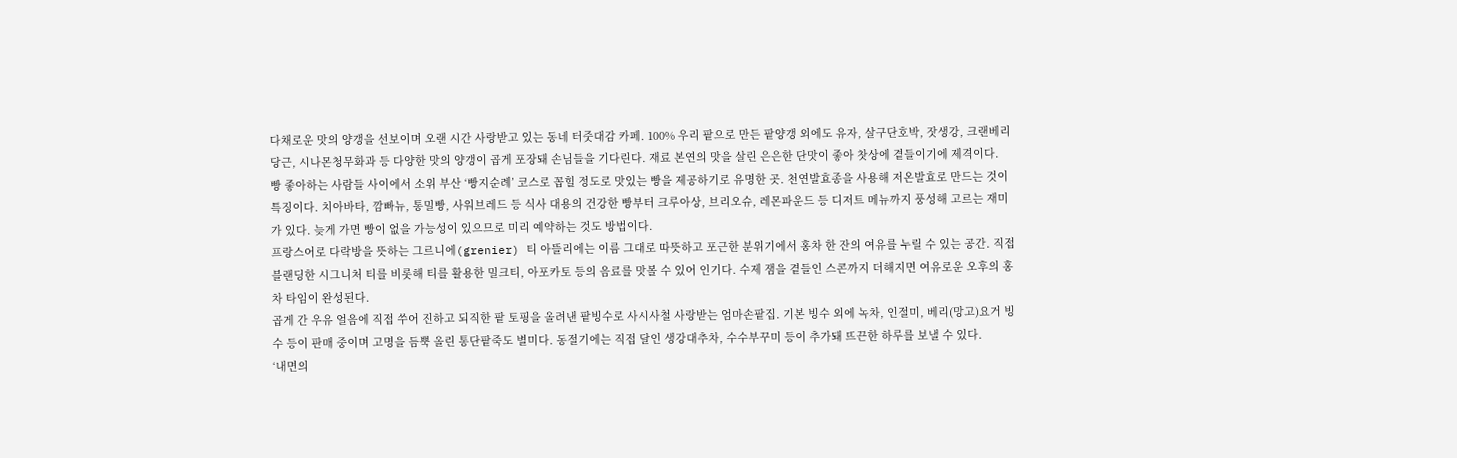다채로운 맛의 양갱을 선보이며 오랜 시간 사랑받고 있는 동네 터줏대감 카페. 100% 우리 팥으로 만든 팥양갱 외에도 유자, 살구단호박, 잣생강, 크랜베리당근, 시나몬청무화과 등 다양한 맛의 양갱이 곱게 포장돼 손님들을 기다린다. 재료 본연의 맛을 살린 은은한 단맛이 좋아 찻상에 곁들이기에 제격이다.
빵 좋아하는 사람들 사이에서 소위 부산 ‘빵지순례’ 코스로 꼽힐 정도로 맛있는 빵을 제공하기로 유명한 곳. 천연발효종을 사용해 저온발효로 만드는 것이 특징이다. 치아바타, 깜빠뉴, 통밀빵, 사워브레드 등 식사 대용의 건강한 빵부터 크루아상, 브리오슈, 레몬파운드 등 디저트 메뉴까지 풍성해 고르는 재미가 있다. 늦게 가면 빵이 없을 가능성이 있으므로 미리 예약하는 것도 방법이다.
프랑스어로 다락방을 뜻하는 그르니에(grenier) 티 아뜰리에는 이름 그대로 따뜻하고 포근한 분위기에서 홍차 한 잔의 여유를 누릴 수 있는 공간. 직접 블랜딩한 시그니처 티를 비롯해 티를 활용한 밀크티, 아포카토 등의 음료를 맛볼 수 있어 인기다. 수제 잼을 곁들인 스콘까지 더해지면 여유로운 오후의 홍차 타임이 완성된다.
곱게 간 우유 얼음에 직접 쑤어 진하고 되직한 팥 토핑을 올려낸 팥빙수로 사시사철 사랑받는 엄마손팥집. 기본 빙수 외에 녹차, 인절미, 베리(망고)요거 빙수 등이 판매 중이며 고명을 듬뿍 올린 통단팥죽도 별미다. 동절기에는 직접 달인 생강대추차, 수수부꾸미 등이 추가돼 뜨끈한 하루를 보낼 수 있다.
‘내면의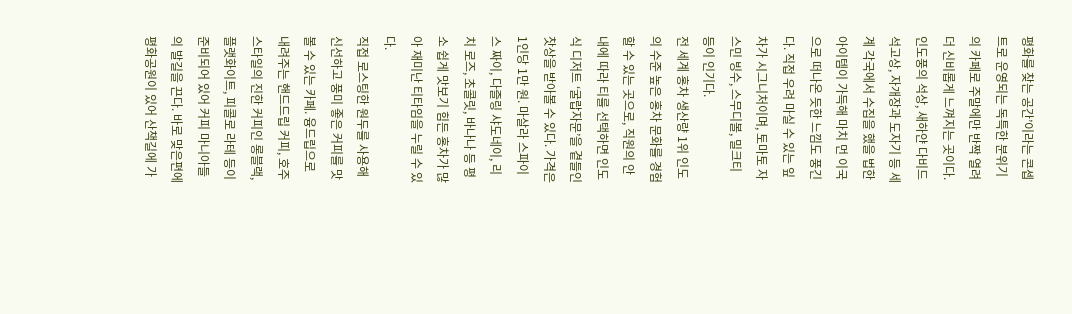평화를 찾는 공간’이라는 콘셉트로 운영되는 독특한 분위기의 카페로 주말에만 반짝 열려 더 신비롭게 느껴지는 곳이다. 인도풍의 석상, 새하얀 다비드 석고상, 자개장과 도자기 등 세계 각국에서 수집을 했을 법한 아이템이 가득해 마치 먼 이국으로 떠나온 듯한 느낌도 풍긴다. 직접 우려 마실 수 있는 잎차가 시그니처이며, 토마토 자스민 빙수, 스무디볼, 밀크티 등이 인기다.
전 세계 홍차 생산량 1위 인도의 수준 높은 홍차 문화를 경험할 수 있는 곳으로, 직원의 안내에 따라 티를 선택하면 인도식 디저트 ‘굴랍자문’을 곁들인 찻상을 받아볼 수 있다. 가격은 1인당 1만 원. 마살라 스파이스 짜이, 다즐링 샤도네이, 리치 로즈, 초콜릿, 바나나 등 평소 쉽게 맛보기 힘든 홍차가 많아 재미난 티타임을 누릴 수 있다.
직접 로스팅한 원두를 사용해 신선하고 풍미 좋은 커피를 맛볼 수 있는 카페. 융드립으로 내려주는 핸드드립 커피, 호주 스타일의 진한 커피인 롱블랙, 플랫화이트, 피콜로 라테 등이 준비되어 있어 커피 마니아들의 발길을 끈다. 바로 맞은편에 평화공원이 있어 산책길에 가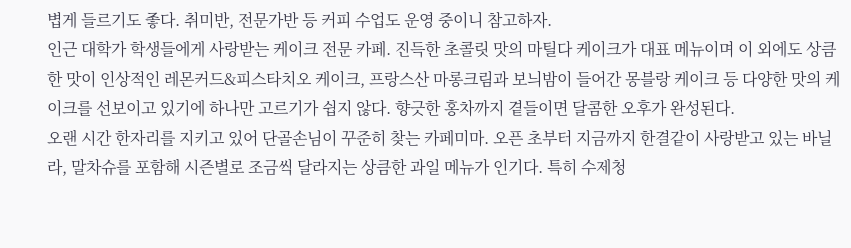볍게 들르기도 좋다. 취미반, 전문가반 등 커피 수업도 운영 중이니 참고하자.
인근 대학가 학생들에게 사랑받는 케이크 전문 카페. 진득한 초콜릿 맛의 마틸다 케이크가 대표 메뉴이며 이 외에도 상큼한 맛이 인상적인 레몬커드&피스타치오 케이크, 프랑스산 마롱크림과 보늬밤이 들어간 몽블랑 케이크 등 다양한 맛의 케이크를 선보이고 있기에 하나만 고르기가 쉽지 않다. 향긋한 홍차까지 곁들이면 달콤한 오후가 완성된다.
오랜 시간 한자리를 지키고 있어 단골손님이 꾸준히 찾는 카페미마. 오픈 초부터 지금까지 한결같이 사랑받고 있는 바닐라, 말차슈를 포함해 시즌별로 조금씩 달라지는 상큼한 과일 메뉴가 인기다. 특히 수제청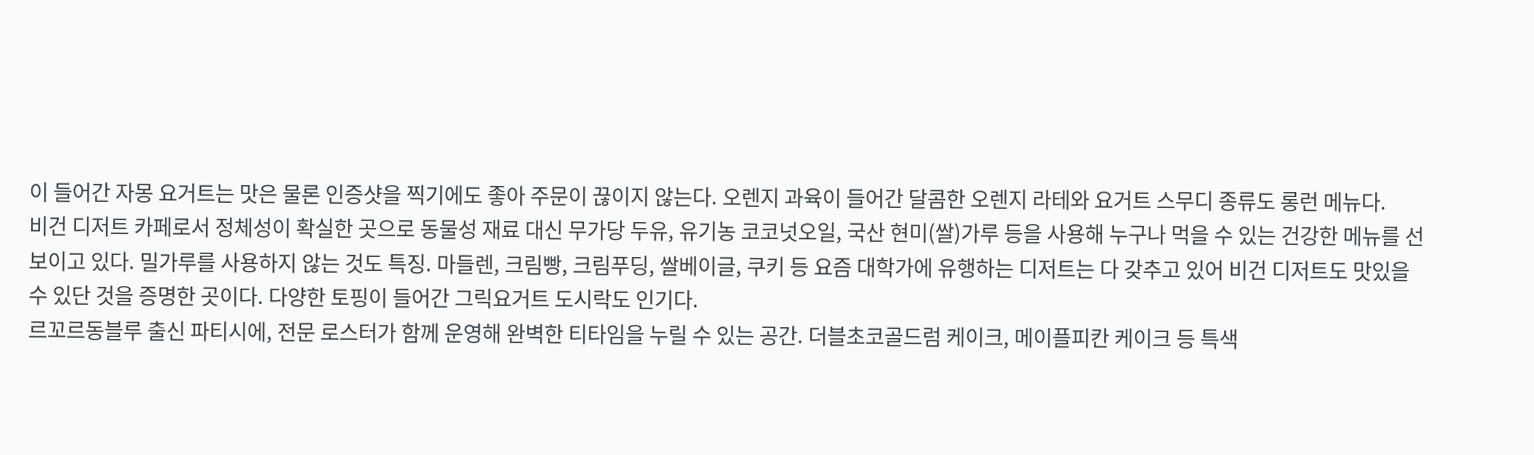이 들어간 자몽 요거트는 맛은 물론 인증샷을 찍기에도 좋아 주문이 끊이지 않는다. 오렌지 과육이 들어간 달콤한 오렌지 라테와 요거트 스무디 종류도 롱런 메뉴다.
비건 디저트 카페로서 정체성이 확실한 곳으로 동물성 재료 대신 무가당 두유, 유기농 코코넛오일, 국산 현미(쌀)가루 등을 사용해 누구나 먹을 수 있는 건강한 메뉴를 선보이고 있다. 밀가루를 사용하지 않는 것도 특징. 마들렌, 크림빵, 크림푸딩, 쌀베이글, 쿠키 등 요즘 대학가에 유행하는 디저트는 다 갖추고 있어 비건 디저트도 맛있을 수 있단 것을 증명한 곳이다. 다양한 토핑이 들어간 그릭요거트 도시락도 인기다.
르꼬르동블루 출신 파티시에, 전문 로스터가 함께 운영해 완벽한 티타임을 누릴 수 있는 공간. 더블초코골드럼 케이크, 메이플피칸 케이크 등 특색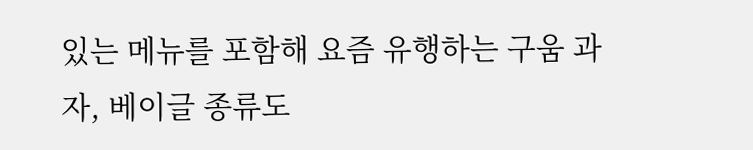있는 메뉴를 포함해 요즘 유행하는 구움 과자, 베이글 종류도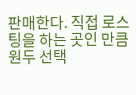판매한다. 직접 로스팅을 하는 곳인 만큼 원두 선택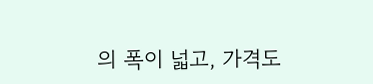의 폭이 넓고, 가격도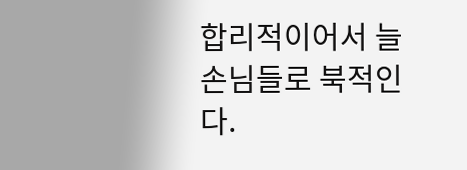합리적이어서 늘 손님들로 북적인다.